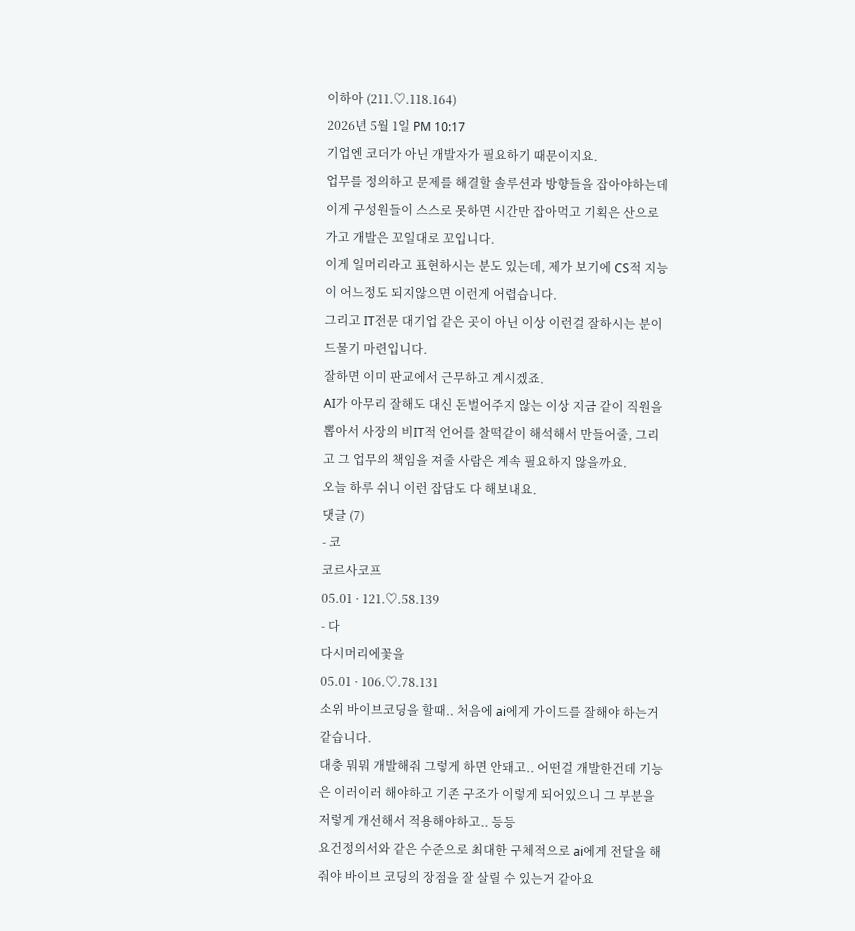이하아 (211.♡.118.164)
2026년 5월 1일 PM 10:17
기업엔 코더가 아닌 개발자가 필요하기 때문이지요.
업무를 정의하고 문제를 해결할 솔루션과 방향들을 잡아야하는데
이게 구성원들이 스스로 못하면 시간만 잡아먹고 기획은 산으로 가고 개발은 꼬일대로 꼬입니다.
이게 일머리라고 표현하시는 분도 있는데, 제가 보기에 CS적 지능이 어느정도 되지않으면 이런게 어렵습니다.
그리고 IT전문 대기업 같은 곳이 아닌 이상 이런걸 잘하시는 분이 드물기 마련입니다.
잘하면 이미 판교에서 근무하고 계시겠죠.
AI가 아무리 잘해도 대신 돈벌어주지 않는 이상 지금 같이 직원을 뽑아서 사장의 비IT적 언어를 찰떡같이 해석해서 만들어줄, 그리고 그 업무의 책임을 져줄 사람은 계속 필요하지 않을까요.
오늘 하루 쉬니 이런 잡담도 다 해보내요.
댓글 (7)
- 코
코르사코프
05.01 · 121.♡.58.139
- 다
다시머리에꽃을
05.01 · 106.♡.78.131
소위 바이브코딩을 할때.. 처음에 ai에게 가이드를 잘해야 하는거 같습니다.
대충 뭐뭐 개발해줘 그렇게 하면 안돼고.. 어떤걸 개발한건데 기능은 이러이러 해야하고 기존 구조가 이렇게 되어있으니 그 부분을 저렇게 개선해서 적용해야하고.. 등등
요건정의서와 같은 수준으로 최대한 구체적으로 ai에게 전달을 해줘야 바이브 코딩의 장점을 잘 살릴 수 있는거 같아요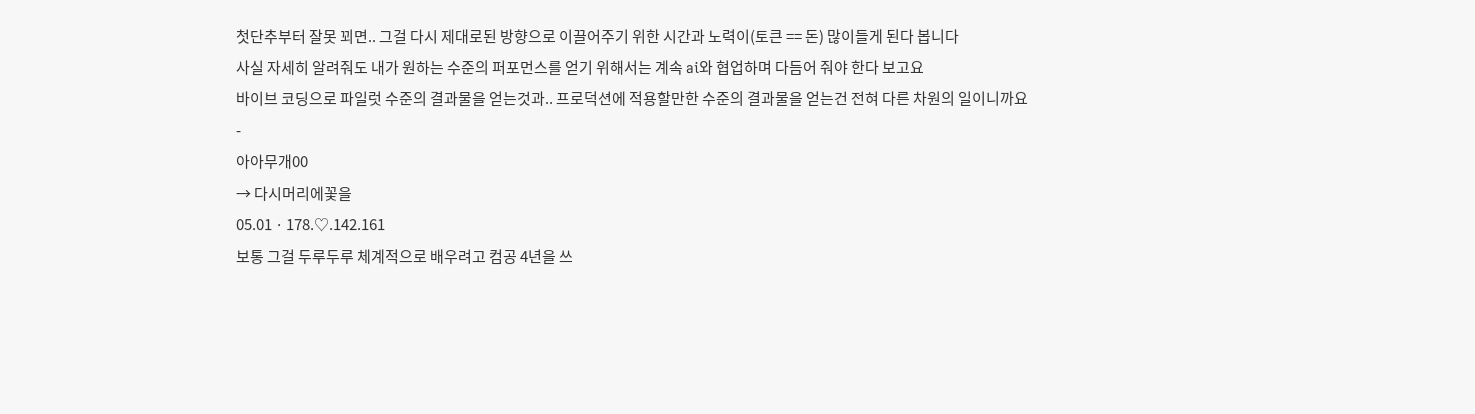첫단추부터 잘못 꾀면.. 그걸 다시 제대로된 방향으로 이끌어주기 위한 시간과 노력이(토큰 == 돈) 많이들게 된다 봅니다
사실 자세히 알려줘도 내가 원하는 수준의 퍼포먼스를 얻기 위해서는 계속 ai와 협업하며 다듬어 줘야 한다 보고요
바이브 코딩으로 파일럿 수준의 결과물을 얻는것과.. 프로덕션에 적용할만한 수준의 결과물을 얻는건 전혀 다른 차원의 일이니까요
-
아아무개00
→ 다시머리에꽃을
05.01 · 178.♡.142.161
보통 그걸 두루두루 체계적으로 배우려고 컴공 4년을 쓰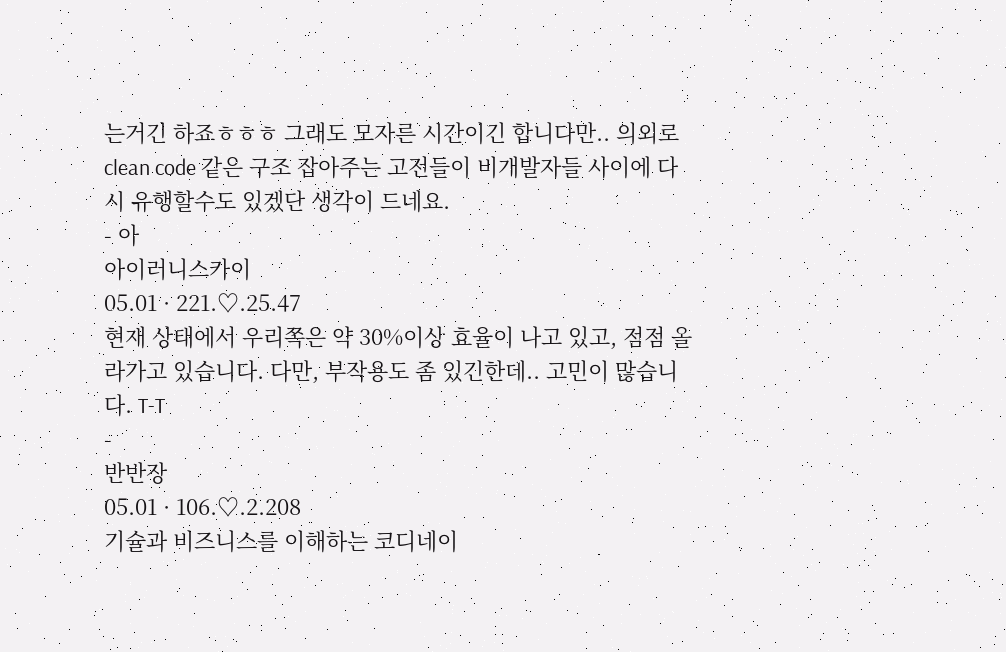는거긴 하죠ㅎㅎㅎ 그래도 모자른 시간이긴 합니다만.. 의외로 clean code 같은 구조 잡아주는 고전들이 비개발자들 사이에 다시 유행할수도 있겠단 생각이 드네요.
- 아
아이러니스카이
05.01 · 221.♡.25.47
현재 상태에서 우리쪽은 약 30%이상 효율이 나고 있고, 점점 올라가고 있습니다. 다만, 부작용도 좀 있긴한데.. 고민이 많습니다. T-T
-
반반장
05.01 · 106.♡.2.208
기슐과 비즈니스를 이해하는 코디네이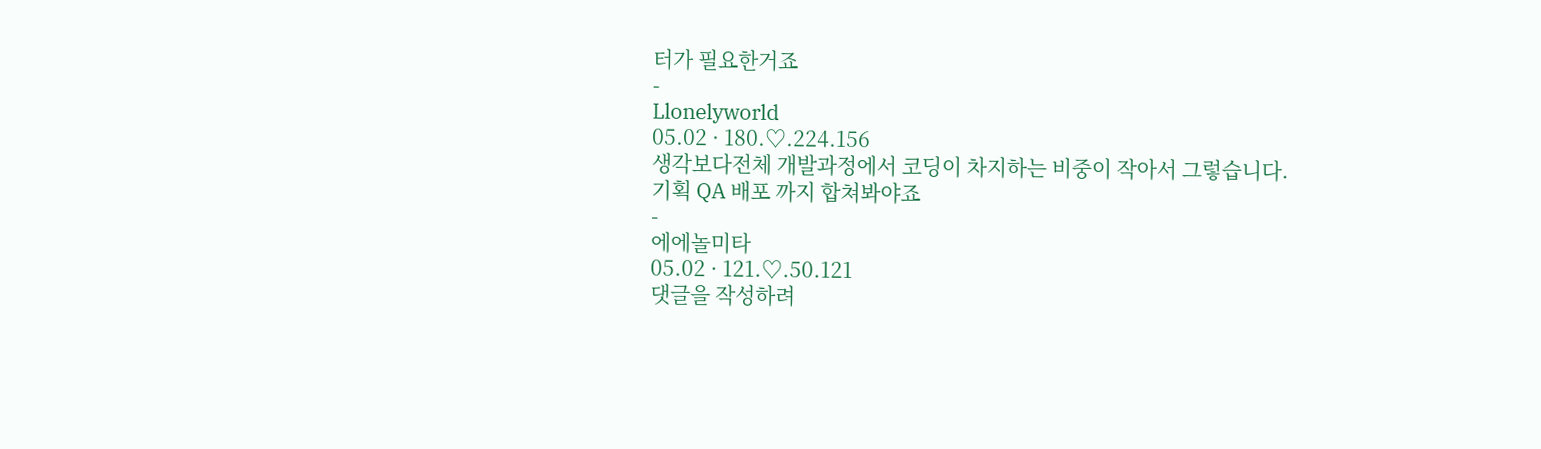터가 필요한거죠
-
Llonelyworld
05.02 · 180.♡.224.156
생각보다전체 개발과정에서 코딩이 차지하는 비중이 작아서 그렇습니다.
기획 QA 배포 까지 합쳐봐야죠
-
에에놀미타
05.02 · 121.♡.50.121
댓글을 작성하려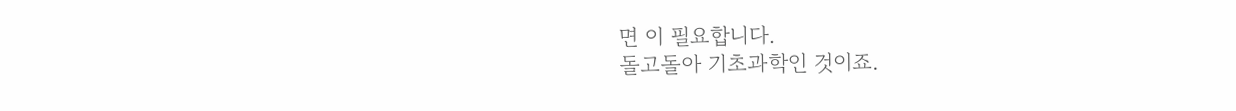면 이 필요합니다.
돌고돌아 기초과학인 것이죠.